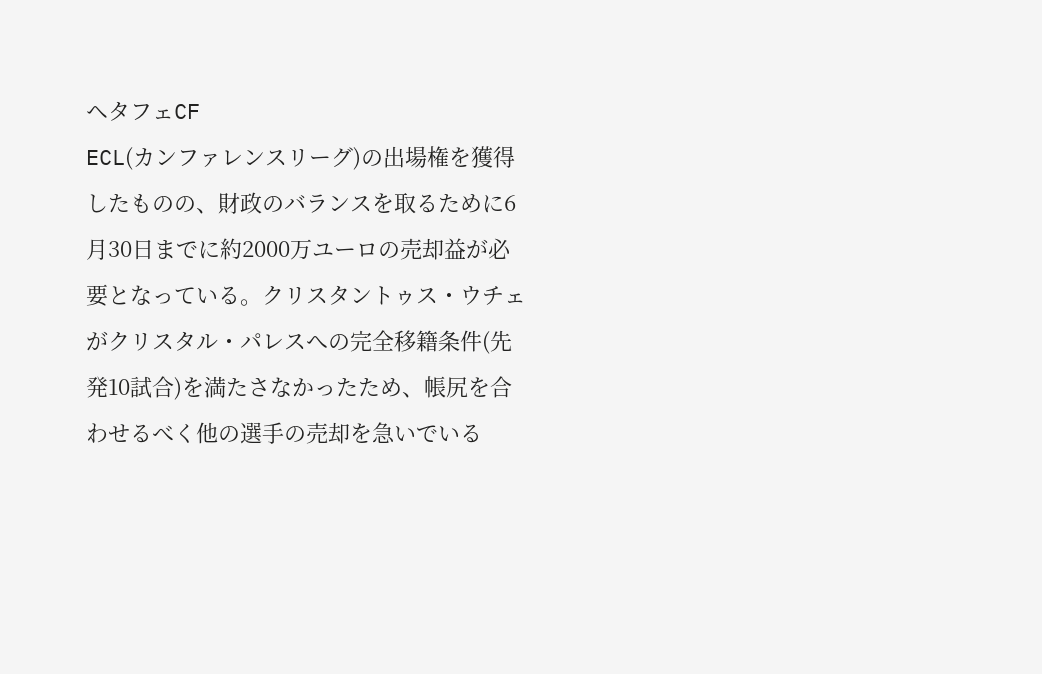ヘタフェCF
ECL(カンファレンスリーグ)の出場権を獲得したものの、財政のバランスを取るために6月30日までに約2000万ユーロの売却益が必要となっている。クリスタントゥス・ウチェがクリスタル・パレスへの完全移籍条件(先発10試合)を満たさなかったため、帳尻を合わせるべく他の選手の売却を急いでいる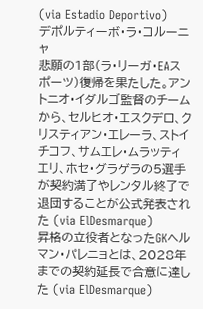(via Estadio Deportivo)
デポルティーボ・ラ・コルーニャ
悲願の1部(ラ・リーガ・EAスポーツ)復帰を果たした。アントニオ・イダルゴ監督のチームから、セルヒオ・エスクデロ、クリスティアン・エレーラ、ストイチコフ、サムエレ・ムラッティエリ、ホセ・グラゲラの5選手が契約満了やレンタル終了で退団することが公式発表された (via ElDesmarque)
昇格の立役者となったGKヘルマン・パレニョとは、2028年までの契約延長で合意に達した (via ElDesmarque)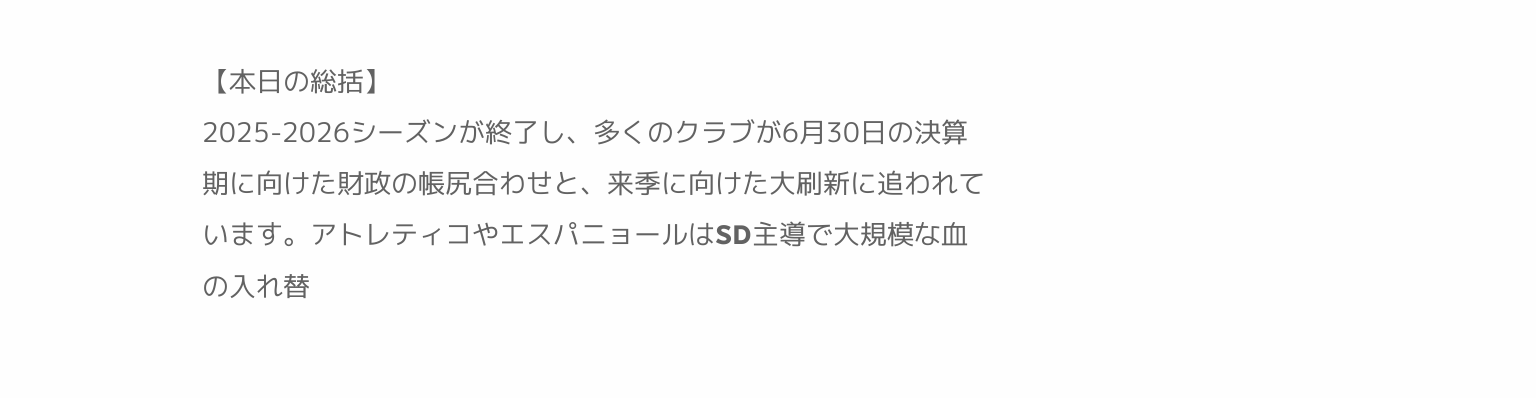【本日の総括】
2025-2026シーズンが終了し、多くのクラブが6月30日の決算期に向けた財政の帳尻合わせと、来季に向けた大刷新に追われています。アトレティコやエスパニョールはSD主導で大規模な血の入れ替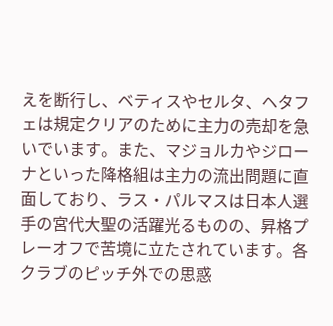えを断行し、ベティスやセルタ、ヘタフェは規定クリアのために主力の売却を急いでいます。また、マジョルカやジローナといった降格組は主力の流出問題に直面しており、ラス・パルマスは日本人選手の宮代大聖の活躍光るものの、昇格プレーオフで苦境に立たされています。各クラブのピッチ外での思惑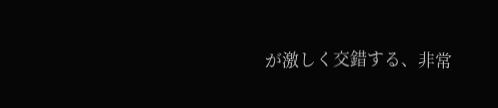が激しく交錯する、非常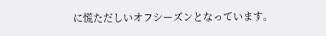に慌ただしいオフシーズンとなっています。